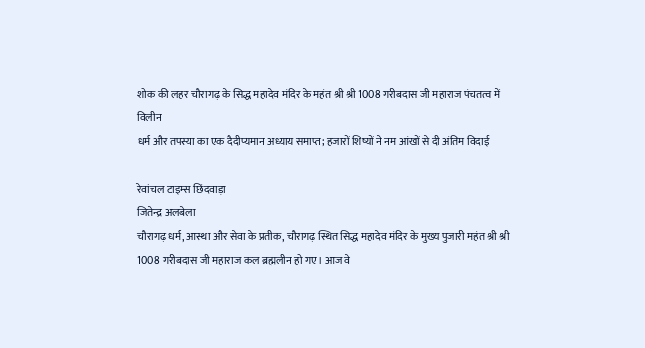शोक की लहर चौरागढ़ के सिद्ध महादेव मंदिर के महंत श्री श्री 1008 गरीबदास जी महाराज पंचतत्व में विलीन
धर्म और तपस्या का एक दैदीप्यमान अध्याय समाप्त; हजारों शिष्यों ने नम आंखों से दी अंतिम विदाई

रेवांचल टाइम्स छिंदवाड़ा
जितेन्द्र अलबेला
चौरागढ़ धर्म, आस्था और सेवा के प्रतीक, चौरागढ़ स्थित सिद्ध महादेव मंदिर के मुख्य पुजारी महंत श्री श्री 1008 गरीबदास जी महाराज कल ब्रह्मलीन हो गए। आज वे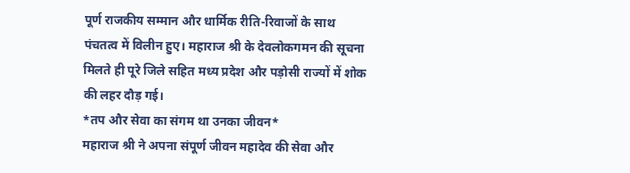पूर्ण राजकीय सम्मान और धार्मिक रीति-रिवाजों के साथ पंचतत्व में विलीन हुए। महाराज श्री के देवलोकगमन की सूचना मिलते ही पूरे जिले सहित मध्य प्रदेश और पड़ोसी राज्यों में शोक की लहर दौड़ गई।
*तप और सेवा का संगम था उनका जीवन*
महाराज श्री ने अपना संपूर्ण जीवन महादेव की सेवा और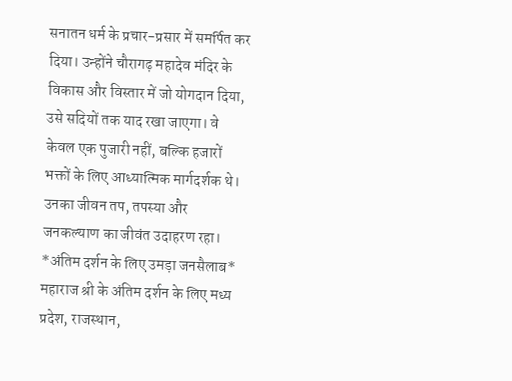सनातन धर्म के प्रचार-प्रसार में समर्पित कर दिया। उन्होंने चौरागढ़ महादेव मंदिर के विकास और विस्तार में जो योगदान दिया, उसे सदियों तक याद रखा जाएगा। वे केवल एक पुजारी नहीं, बल्कि हजारों भक्तों के लिए आध्यात्मिक मार्गदर्शक थे। उनका जीवन तप, तपस्या और जनकल्याण का जीवंत उदाहरण रहा।
*अंतिम दर्शन के लिए उमड़ा जनसैलाब*
महाराज श्री के अंतिम दर्शन के लिए मध्य प्रदेश, राजस्थान,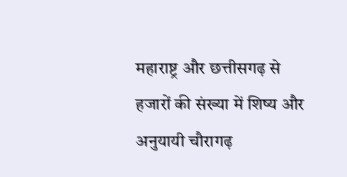महाराष्ट्र और छत्तीसगढ़ से हजारों की संख्या में शिष्य और अनुयायी चौरागढ़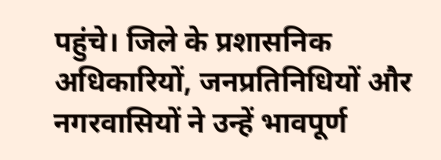पहुंचे। जिले के प्रशासनिक अधिकारियों, जनप्रतिनिधियों और नगरवासियों ने उन्हें भावपूर्ण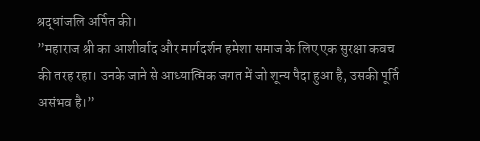श्रद्धांजलि अर्पित की।
”महाराज श्री का आशीर्वाद और मार्गदर्शन हमेशा समाज के लिए एक सुरक्षा कवच की तरह रहा। उनके जाने से आध्यात्मिक जगत में जो शून्य पैदा हुआ है, उसकी पूर्ति असंभव है।”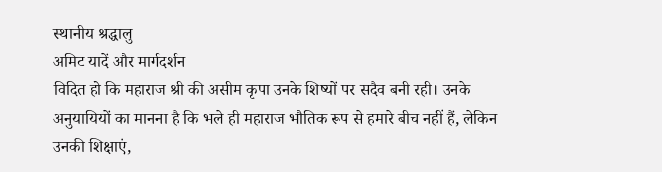स्थानीय श्रद्धालु
अमिट यादें और मार्गदर्शन
विदित हो कि महाराज श्री की असीम कृपा उनके शिष्यों पर सदैव बनी रही। उनके अनुयायियों का मानना है कि भले ही महाराज भौतिक रूप से हमारे बीच नहीं हैं, लेकिन उनकी शिक्षाएं,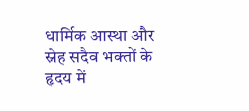धार्मिक आस्था और स्नेह सदैव भक्तों के हृदय में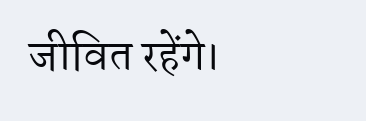जीवित रहेंगे।